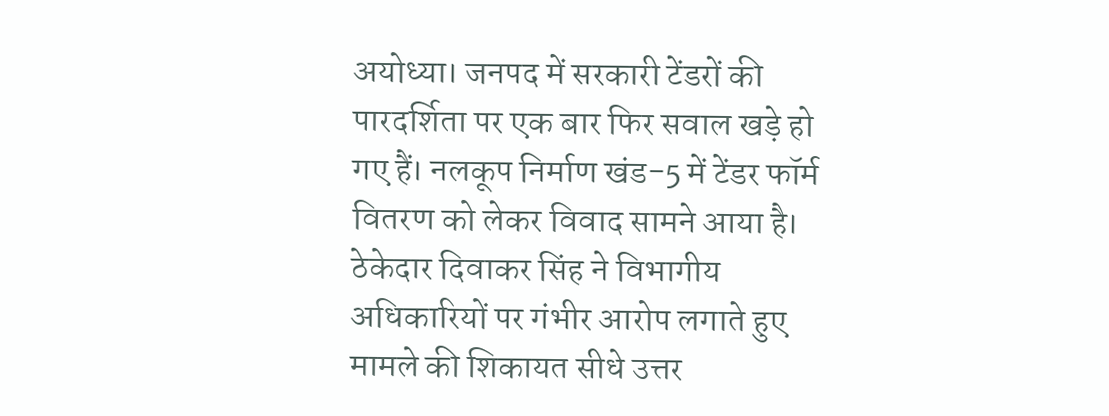अयोध्या। जनपद में सरकारी टेंडरों की पारदर्शिता पर एक बार फिर सवाल खड़े हो गए हैं। नलकूप निर्माण खंड-5 में टेंडर फॉर्म वितरण को लेकर विवाद सामने आया है। ठेकेदार दिवाकर सिंह ने विभागीय अधिकारियों पर गंभीर आरोप लगाते हुए मामले की शिकायत सीधे उत्तर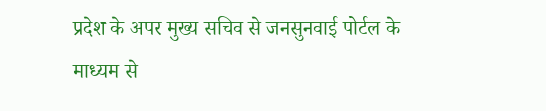प्रदेश के अपर मुख्य सचिव से जनसुनवाई पोर्टल के माध्यम से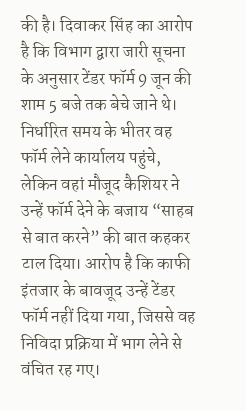की है। दिवाकर सिंह का आरोप है कि विभाग द्वारा जारी सूचना के अनुसार टेंडर फॉर्म 9 जून की शाम 5 बजे तक बेचे जाने थे। निर्धारित समय के भीतर वह फॉर्म लेने कार्यालय पहुंचे, लेकिन वहां मौजूद कैशियर ने उन्हें फॉर्म देने के बजाय “साहब से बात करने” की बात कहकर टाल दिया। आरोप है कि काफी इंतजार के बावजूद उन्हें टेंडर फॉर्म नहीं दिया गया, जिससे वह निविदा प्रक्रिया में भाग लेने से वंचित रह गए।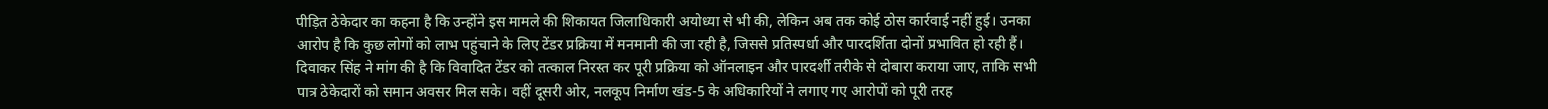पीड़ित ठेकेदार का कहना है कि उन्होंने इस मामले की शिकायत जिलाधिकारी अयोध्या से भी की, लेकिन अब तक कोई ठोस कार्रवाई नहीं हुई। उनका आरोप है कि कुछ लोगों को लाभ पहुंचाने के लिए टेंडर प्रक्रिया में मनमानी की जा रही है, जिससे प्रतिस्पर्धा और पारदर्शिता दोनों प्रभावित हो रही हैं। दिवाकर सिंह ने मांग की है कि विवादित टेंडर को तत्काल निरस्त कर पूरी प्रक्रिया को ऑनलाइन और पारदर्शी तरीके से दोबारा कराया जाए, ताकि सभी पात्र ठेकेदारों को समान अवसर मिल सके। वहीं दूसरी ओर, नलकूप निर्माण खंड-5 के अधिकारियों ने लगाए गए आरोपों को पूरी तरह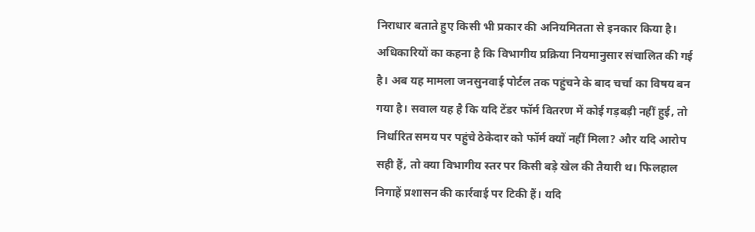निराधार बताते हुए किसी भी प्रकार की अनियमितता से इनकार किया है। अधिकारियों का कहना है कि विभागीय प्रक्रिया नियमानुसार संचालित की गई है। अब यह मामला जनसुनवाई पोर्टल तक पहुंचने के बाद चर्चा का विषय बन गया है। सवाल यह है कि यदि टेंडर फॉर्म वितरण में कोई गड़बड़ी नहीं हुई, तो निर्धारित समय पर पहुंचे ठेकेदार को फॉर्म क्यों नहीं मिला? और यदि आरोप सही हैं, तो क्या विभागीय स्तर पर किसी बड़े खेल की तैयारी थ। फिलहाल निगाहें प्रशासन की कार्रवाई पर टिकी हैं। यदि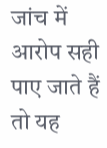जांच में आरोप सही पाए जाते हैं तो यह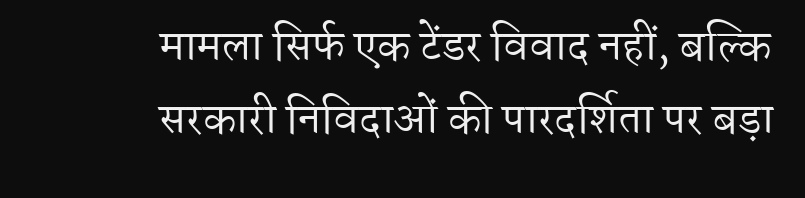मामला सिर्फ एक टेंडर विवाद नहीं, बल्कि सरकारी निविदाओं की पारदर्शिता पर बड़ा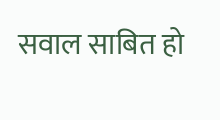सवाल साबित हो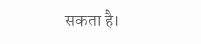सकता है।